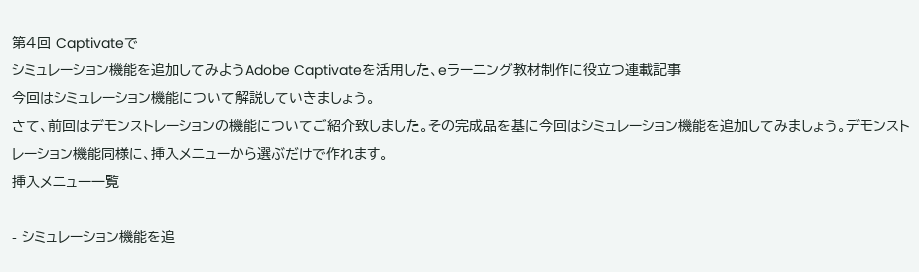第4回 Captivateで
シミュレーション機能を追加してみようAdobe Captivateを活用した、eラーニング教材制作に役立つ連載記事
今回はシミュレーション機能について解説していきましょう。
さて、前回はデモンストレーションの機能についてご紹介致しました。その完成品を基に今回はシミュレーション機能を追加してみましょう。デモンストレーション機能同様に、挿入メニューから選ぶだけで作れます。
挿入メニュー一覧

- シミュレーション機能を追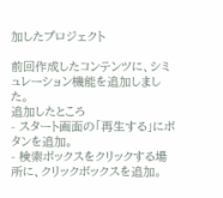加したプロジェクト

前回作成したコンテンツに、シミュレーション機能を追加しました。
追加したところ
- スタート画面の「再生する」にボタンを追加。
- 検索ボックスをクリックする場所に、クリックボックスを追加。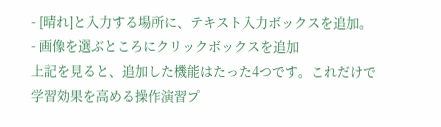- [晴れ]と入力する場所に、テキスト入力ボックスを追加。
- 画像を選ぶところにクリックボックスを追加
上記を見ると、追加した機能はたった4つです。これだけで学習効果を高める操作演習プ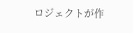ロジェクトが作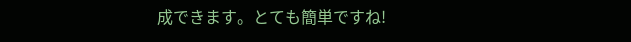成できます。とても簡単ですね!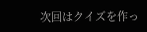次回はクイズを作っ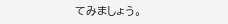てみましょう。